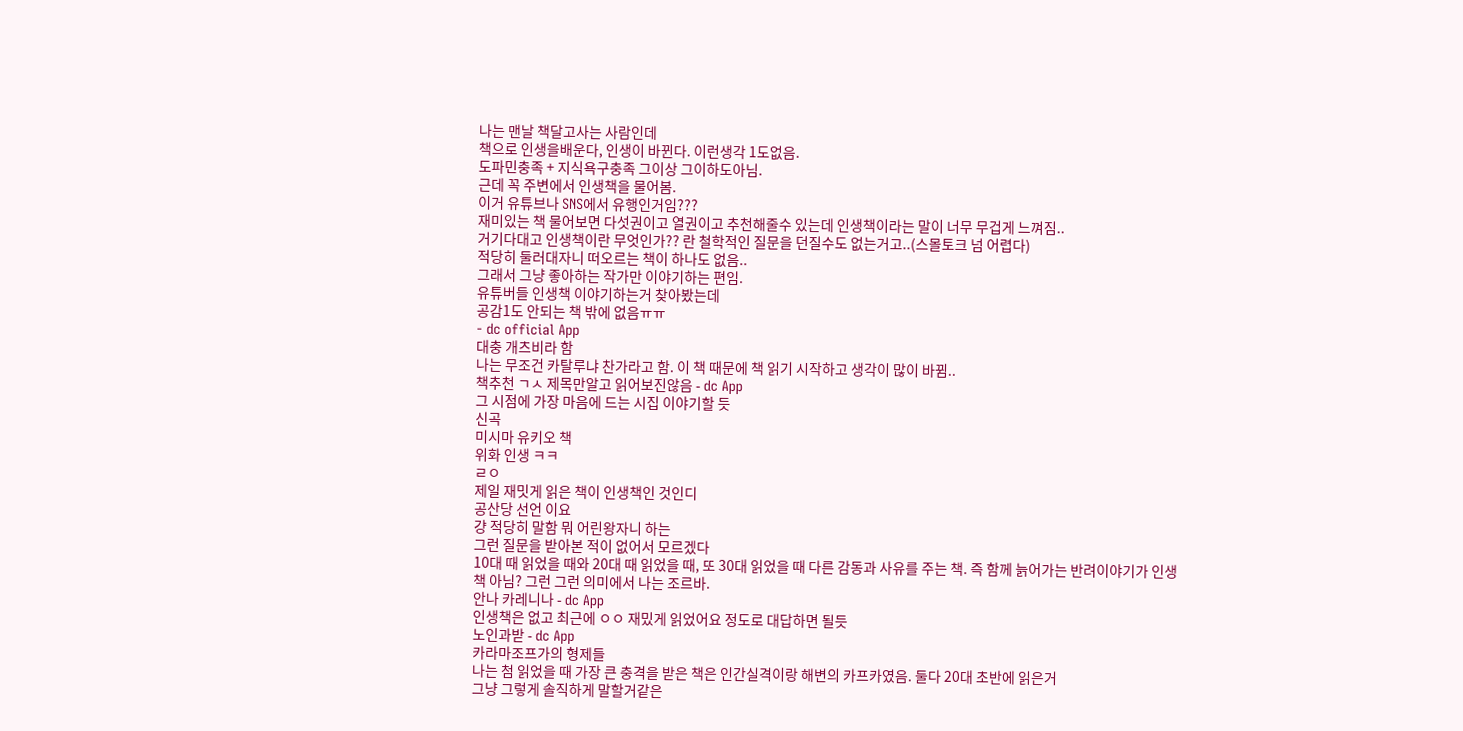나는 맨날 책달고사는 사람인데
책으로 인생을배운다, 인생이 바뀐다. 이런생각 1도없음.
도파민충족 + 지식욕구충족 그이상 그이하도아님.
근데 꼭 주변에서 인생책을 물어봄.
이거 유튜브나 SNS에서 유행인거임???
재미있는 책 물어보면 다섯권이고 열권이고 추천해줄수 있는데 인생책이라는 말이 너무 무겁게 느껴짐..
거기다대고 인생책이란 무엇인가?? 란 철학적인 질문을 던질수도 없는거고..(스몰토크 넘 어렵다)
적당히 둘러대자니 떠오르는 책이 하나도 없음..
그래서 그냥 좋아하는 작가만 이야기하는 편임.
유튜버들 인생책 이야기하는거 찾아봤는데
공감1도 안되는 책 밖에 없음ㅠㅠ
- dc official App
대충 개츠비라 함
나는 무조건 카탈루냐 찬가라고 함. 이 책 때문에 책 읽기 시작하고 생각이 많이 바뀜..
책추천 ㄱㅅ 제목만알고 읽어보진않음 - dc App
그 시점에 가장 마음에 드는 시집 이야기할 듯
신곡
미시마 유키오 책
위화 인생 ㅋㅋ
ㄹㅇ
제일 재밋게 읽은 책이 인생책인 것인디
공산당 선언 이요
걍 적당히 말함 뭐 어린왕자니 하는
그런 질문을 받아본 적이 없어서 모르겠다
10대 때 읽었을 때와 20대 때 읽었을 때, 또 30대 읽었을 때 다른 감동과 사유를 주는 책. 즉 함께 늙어가는 반려이야기가 인생책 아님? 그런 그런 의미에서 나는 조르바.
안나 카레니나 - dc App
인생책은 없고 최근에 ㅇㅇ 재밌게 읽었어요 정도로 대답하면 될듯
노인과받 - dc App
카라마조프가의 형제들
나는 첨 읽었을 때 가장 큰 충격을 받은 책은 인간실격이랑 해변의 카프카였음. 둘다 20대 초반에 읽은거
그냥 그렇게 솔직하게 말할거같은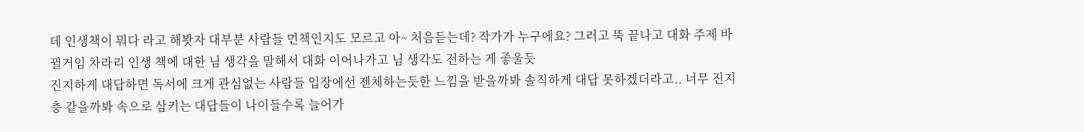데 인생책이 뭐다 라고 해봣자 대부분 사람들 먼책인지도 모르고 아~ 처음듣는데? 작가가 누구에요? 그러고 뚝 끝나고 대화 주제 바뀔거임 차라리 인생 책에 대한 님 생각을 말해서 대화 이어나가고 님 생각도 전하는 게 좋울듯
진지하게 대답하면 독서에 크게 관심없는 사람들 입장에선 젠체하는듯한 느낌을 받을까봐 솔직하게 대답 못하겠더라고.. 너무 진지충 같을까봐 속으로 삼키는 대답들이 나이들수록 늘어가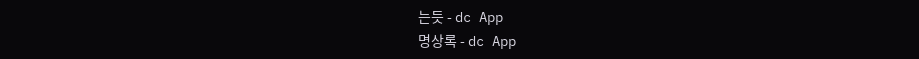는듯 - dc App
명상록 - dc App